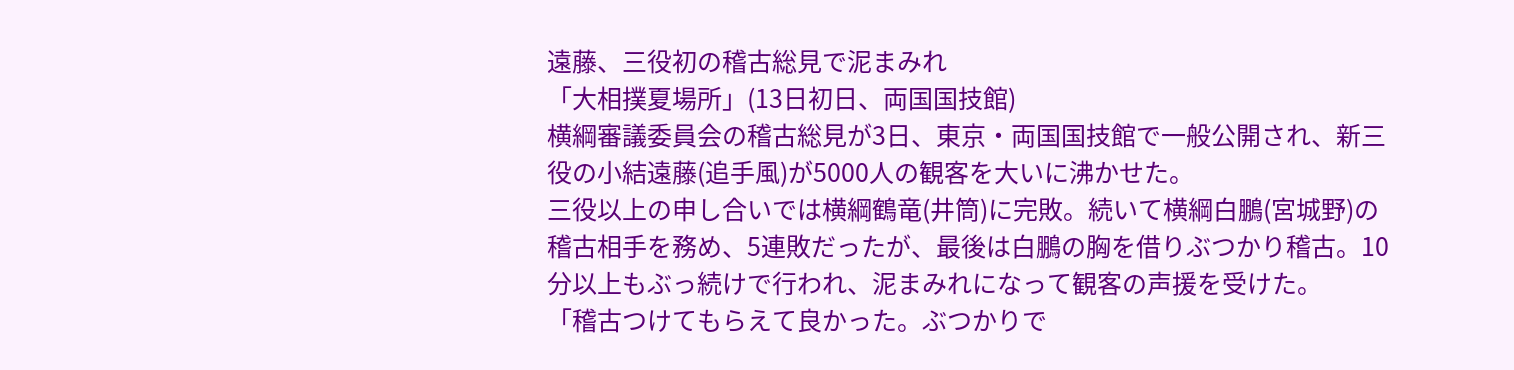遠藤、三役初の稽古総見で泥まみれ
「大相撲夏場所」(13日初日、両国国技館)
横綱審議委員会の稽古総見が3日、東京・両国国技館で一般公開され、新三役の小結遠藤(追手風)が5000人の観客を大いに沸かせた。
三役以上の申し合いでは横綱鶴竜(井筒)に完敗。続いて横綱白鵬(宮城野)の稽古相手を務め、5連敗だったが、最後は白鵬の胸を借りぶつかり稽古。10分以上もぶっ続けで行われ、泥まみれになって観客の声援を受けた。
「稽古つけてもらえて良かった。ぶつかりで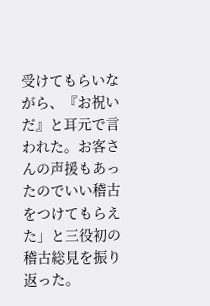受けてもらいながら、『お祝いだ』と耳元で言われた。お客さんの声援もあったのでいい稽古をつけてもらえた」と三役初の稽古総見を振り返った。